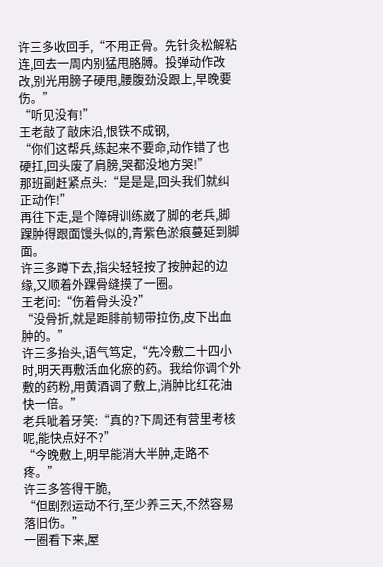许三多收回手,“不用正骨。先针灸松解粘连,回去一周内别猛甩胳膊。投弹动作改改,别光用膀子硬甩,腰腹劲没跟上,早晚要伤。”
“听见没有!”
王老敲了敲床沿,恨铁不成钢,
“你们这帮兵,练起来不要命,动作错了也硬扛,回头废了肩膀,哭都没地方哭!”
那班副赶紧点头:“是是是,回头我们就纠正动作!”
再往下走,是个障碍训练崴了脚的老兵,脚踝肿得跟面馒头似的,青紫色淤痕蔓延到脚面。
许三多蹲下去,指尖轻轻按了按肿起的边缘,又顺着外踝骨缝摸了一圈。
王老问:“伤着骨头没?”
“没骨折,就是距腓前韧带拉伤,皮下出血肿的。”
许三多抬头,语气笃定,“先冷敷二十四小时,明天再敷活血化瘀的药。我给你调个外敷的药粉,用黄酒调了敷上,消肿比红花油快一倍。”
老兵呲着牙笑:“真的?下周还有营里考核呢,能快点好不?”
“今晚敷上,明早能消大半肿,走路不疼。”
许三多答得干脆,
“但剧烈运动不行,至少养三天,不然容易落旧伤。”
一圈看下来,屋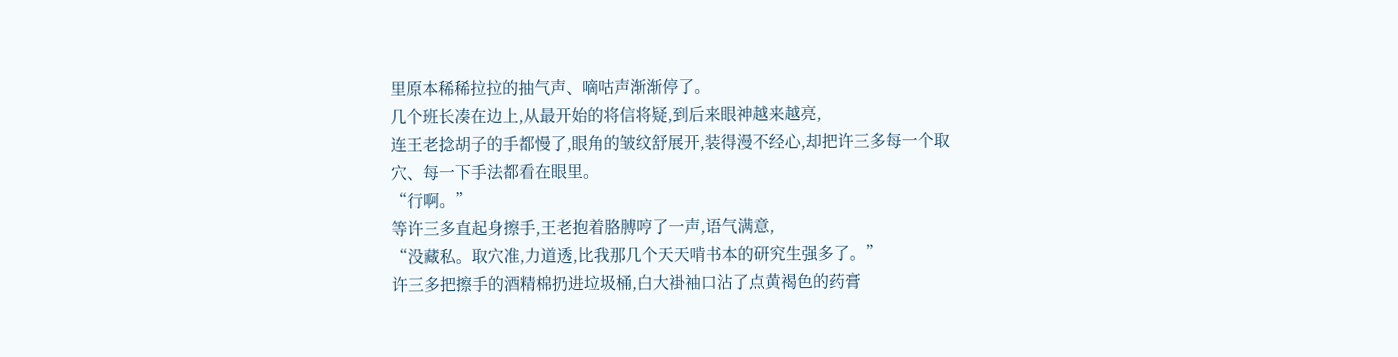里原本稀稀拉拉的抽气声、嘀咕声渐渐停了。
几个班长凑在边上,从最开始的将信将疑,到后来眼神越来越亮,
连王老捻胡子的手都慢了,眼角的皱纹舒展开,装得漫不经心,却把许三多每一个取穴、每一下手法都看在眼里。
“行啊。”
等许三多直起身擦手,王老抱着胳膊哼了一声,语气满意,
“没藏私。取穴准,力道透,比我那几个天天啃书本的研究生强多了。”
许三多把擦手的酒精棉扔进垃圾桶,白大褂袖口沾了点黄褐色的药膏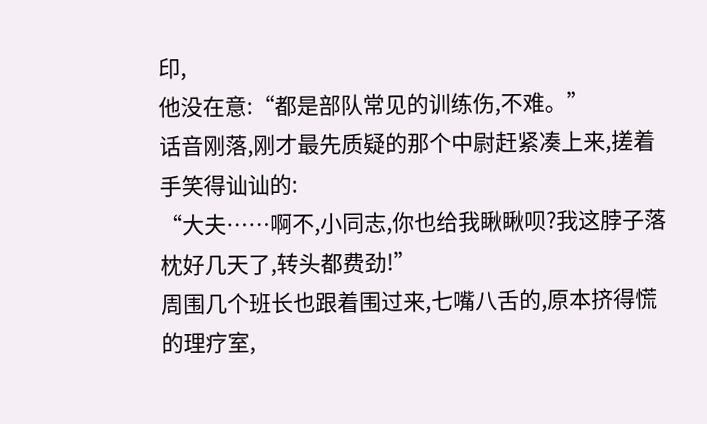印,
他没在意:“都是部队常见的训练伤,不难。”
话音刚落,刚才最先质疑的那个中尉赶紧凑上来,搓着手笑得讪讪的:
“大夫……啊不,小同志,你也给我瞅瞅呗?我这脖子落枕好几天了,转头都费劲!”
周围几个班长也跟着围过来,七嘴八舌的,原本挤得慌的理疗室,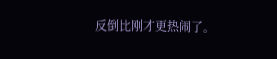反倒比刚才更热闹了。